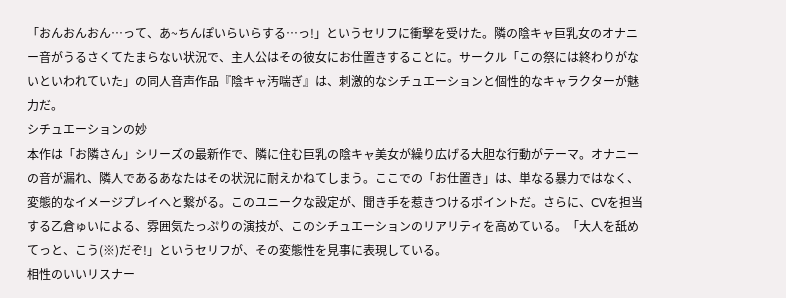「おんおんおん…って、あ~ちんぽいらいらする…っ!」というセリフに衝撃を受けた。隣の陰キャ巨乳女のオナニー音がうるさくてたまらない状況で、主人公はその彼女にお仕置きすることに。サークル「この祭には終わりがないといわれていた」の同人音声作品『陰キャ汚喘ぎ』は、刺激的なシチュエーションと個性的なキャラクターが魅力だ。
シチュエーションの妙
本作は「お隣さん」シリーズの最新作で、隣に住む巨乳の陰キャ美女が繰り広げる大胆な行動がテーマ。オナニーの音が漏れ、隣人であるあなたはその状況に耐えかねてしまう。ここでの「お仕置き」は、単なる暴力ではなく、変態的なイメージプレイへと繋がる。このユニークな設定が、聞き手を惹きつけるポイントだ。さらに、CVを担当する乙倉ゅいによる、雰囲気たっぷりの演技が、このシチュエーションのリアリティを高めている。「大人を舐めてっと、こう(※)だぞ!」というセリフが、その変態性を見事に表現している。
相性のいいリスナー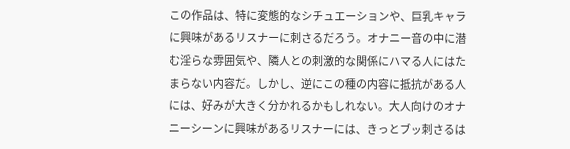この作品は、特に変態的なシチュエーションや、巨乳キャラに興味があるリスナーに刺さるだろう。オナニー音の中に潜む淫らな雰囲気や、隣人との刺激的な関係にハマる人にはたまらない内容だ。しかし、逆にこの種の内容に抵抗がある人には、好みが大きく分かれるかもしれない。大人向けのオナニーシーンに興味があるリスナーには、きっとブッ刺さるは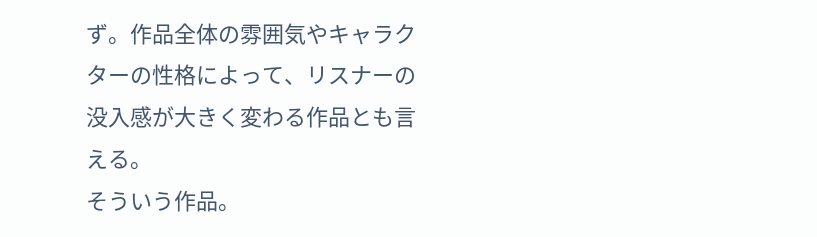ず。作品全体の雰囲気やキャラクターの性格によって、リスナーの没入感が大きく変わる作品とも言える。
そういう作品。